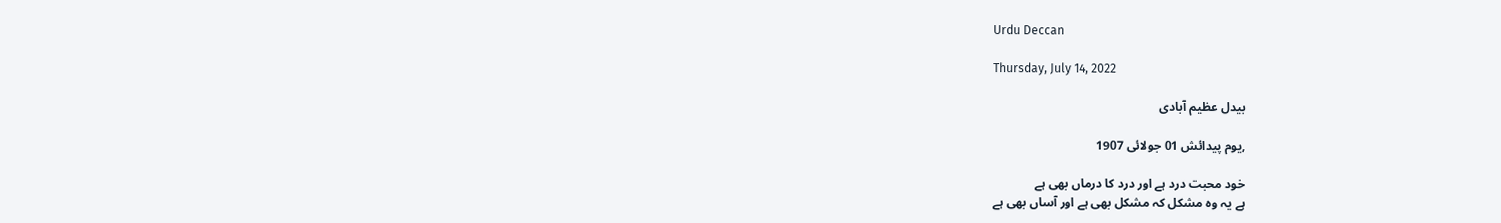Urdu Deccan

Thursday, July 14, 2022

بیدل عظیم آبادی

,یوم پیدائش 01 جولائی 1907

خود محبت درد ہے اور درد کا درماں بھی ہے
ہے یہ وہ مشکل کہ مشکل بھی ہے اور آساں بھی ہے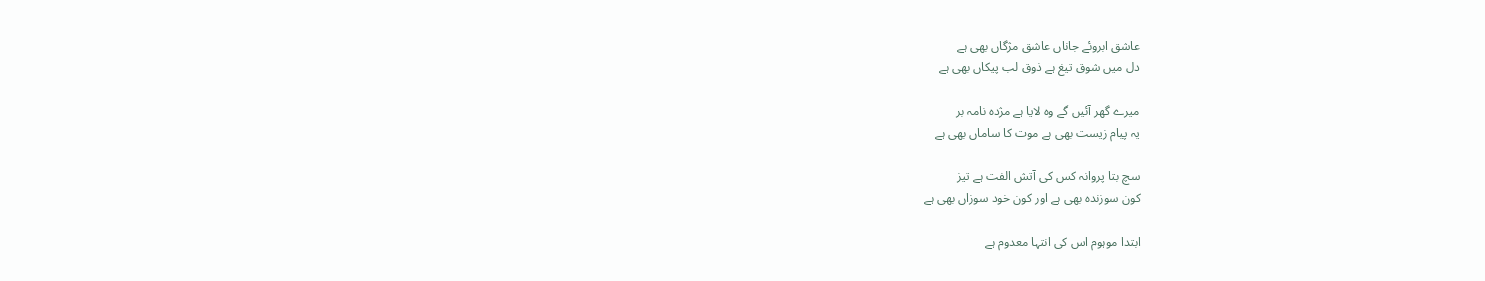عاشق ابروئے جاناں عاشق مژگاں بھی ہے
دل میں شوق تیغ ہے ذوق لب پیکاں بھی ہے

میرے گھر آئیں گے وہ لایا ہے مژدہ نامہ بر
یہ پیام زیست بھی ہے موت کا ساماں بھی ہے

سچ بتا پروانہ کس کی آتش الفت ہے تیز
کون سوزندہ بھی ہے اور کون خود سوزاں بھی ہے

ابتدا موہوم اس کی انتہا معدوم ہے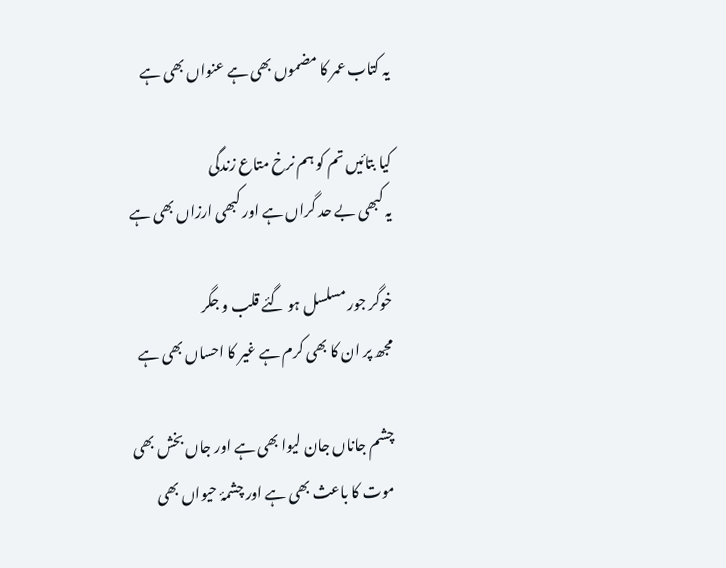یہ کتاب عمر کا مضموں بھی ہے عنواں بھی ہے

کیا بتائیں تم کو ہم نرخ متاع زندگی
یہ کبھی بے حد گراں ہے اور کبھی ارزاں بھی ہے

خوگر جور مسلسل ہو گئے قلب و جگر
مجھ پر ان کا بھی کرم ہے غیر کا احساں بھی ہے

چشم جاناں جان لیوا بھی ہے اور جاں بخش بھی
موت کا باعث بھی ہے اور چشمۂ حیواں بھی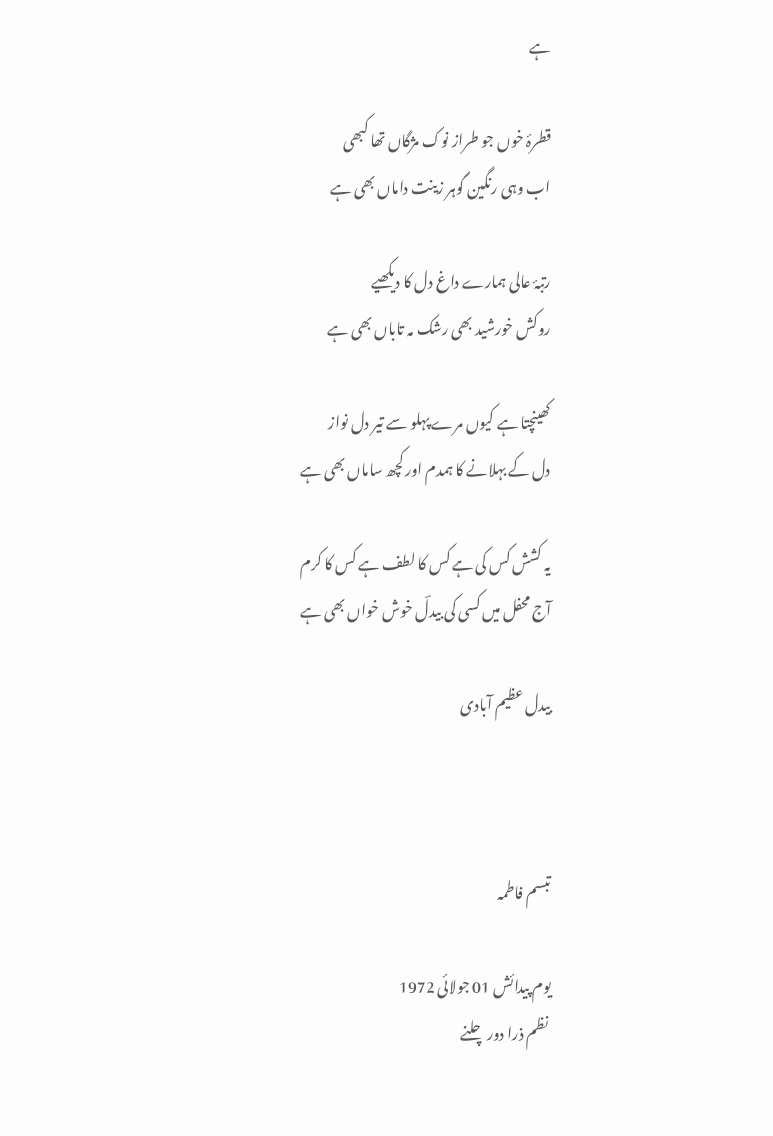ہے

قطرۂ خوں جو طراز نوک مژگاں تھا کبھی
اب وہی رنگین گوہر زینت داماں بھی ہے

رتبۂ عالی ہمارے داغ دل کا دیکھیے
روکش خورشید بھی رشک مہ تاباں بھی ہے

کھینچتا ہے کیوں مرے پہلو سے تیر دل نواز
دل کے بہلانے کا ہمدم اور کچھ ساماں بھی ہے

یہ کشش کس کی ہے کس کا لطف ہے کس کا کرم
آج محفل میں کسی کی بیدلؔ خوش خواں بھی ہے

بیدل عظیم آبادی



تبسم فاطمہ

یوم پیدائش 01 جولائی 1972
 نظم ذرا دور چلنے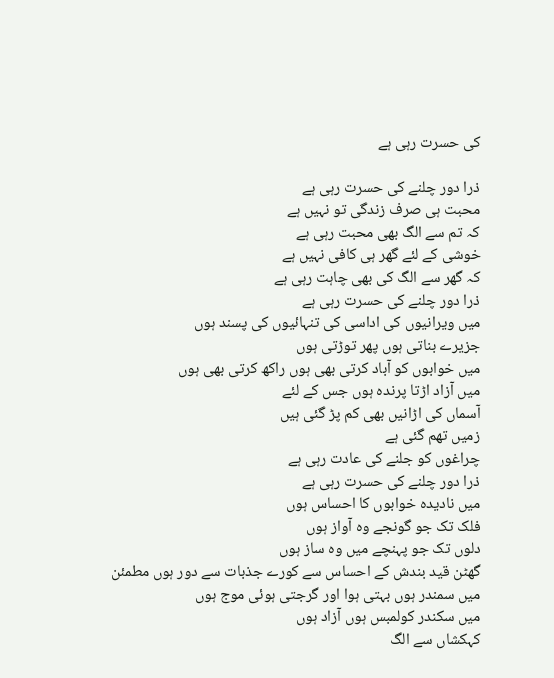کی حسرت رہی ہے

ذرا دور چلنے کی حسرت رہی ہے
محبت ہی صرف زندگی تو نہیں ہے
کہ تم سے الگ بھی محبت رہی ہے
خوشی کے لئے گھر ہی کافی نہیں ہے
کہ گھر سے الگ کی بھی چاہت رہی ہے
ذرا دور چلنے کی حسرت رہی ہے
میں ویرانیوں کی اداسی کی تنہائیوں کی پسند ہوں
جزیرے بناتی ہوں پھر توڑتی ہوں
میں خوابوں کو آباد کرتی بھی ہوں راکھ کرتی بھی ہوں
میں آزاد اڑتا پرندہ ہوں جس کے لئے
آسماں کی اڑانیں بھی کم پڑ گئی ہیں
زمیں تھم گئی ہے
چراغوں کو جلنے کی عادت رہی ہے
ذرا دور چلنے کی حسرت رہی ہے
میں نادیدہ خوابوں کا احساس ہوں
فلک تک جو گونجے وہ آواز ہوں
دلوں تک جو پہنچے میں وہ ساز ہوں
گھٹن قید بندش کے احساس سے کورے جذبات سے دور ہوں مطمئن
میں سمندر ہوں بہتی ہوا اور گرجتی ہوئی موج ہوں
میں سکندر کولمبس ہوں آزاد ہوں
کہکشاں سے الگ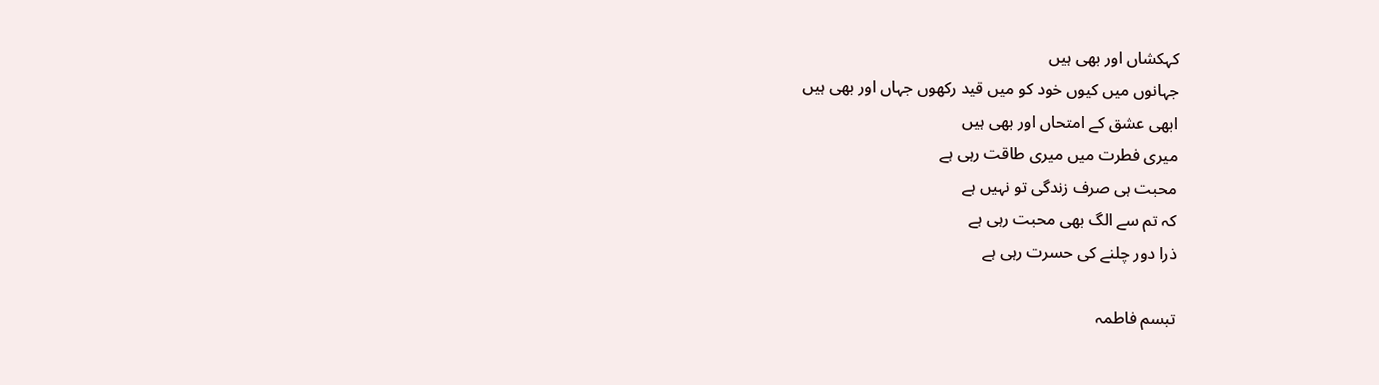کہکشاں اور بھی ہیں
جہانوں میں کیوں خود کو میں قید رکھوں جہاں اور بھی ہیں
ابھی عشق کے امتحاں اور بھی ہیں
میری فطرت میں میری طاقت رہی ہے
محبت ہی صرف زندگی تو نہیں ہے
کہ تم سے الگ بھی محبت رہی ہے
ذرا دور چلنے کی حسرت رہی ہے

تبسم فاطمہ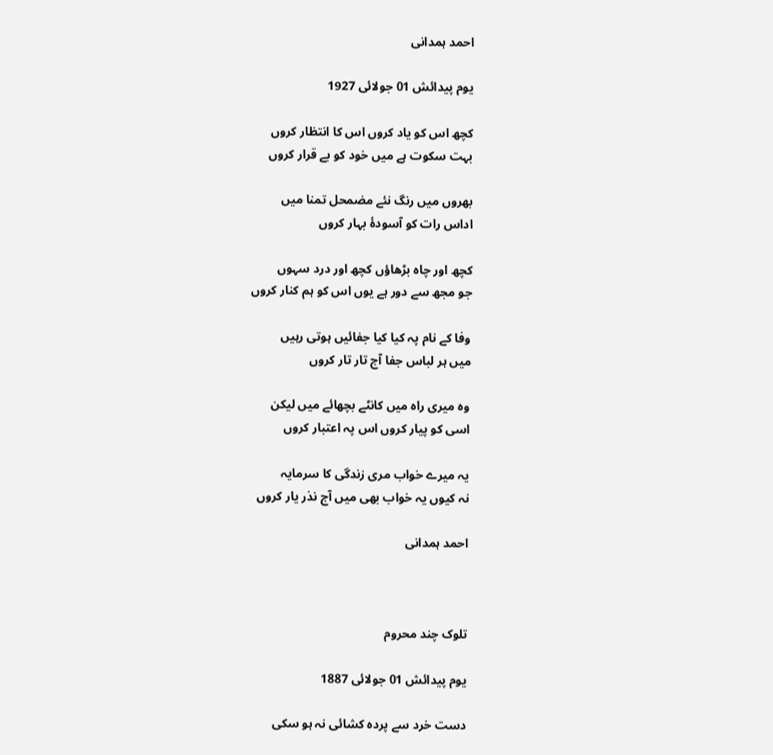احمد ہمدانی

یوم پیدائش 01 جولائی 1927

کچھ اس کو یاد کروں اس کا انتظار کروں
بہت سکوت ہے میں خود کو بے قرار کروں

بھروں میں رنگ نئے مضمحل تمنا میں
اداس رات کو آسودۂ بہار کروں

کچھ اور چاہ بڑھاؤں کچھ اور درد سہوں
جو مجھ سے دور ہے یوں اس کو ہم کنار کروں

وفا کے نام پہ کیا کیا جفائیں ہوتی رہیں
میں ہر لباس جفا آج تار تار کروں

وہ میری راہ میں کانٹے بچھائے میں لیکن
اسی کو پیار کروں اس پہ اعتبار کروں

یہ میرے خواب مری زندگی کا سرمایہ
نہ کیوں یہ خواب بھی میں آج نذر یار کروں

احمد ہمدانی



تلوک چند محروم

یوم پیدائش 01 جولائی 1887

دست خرد سے پردہ کشائی نہ ہو سکی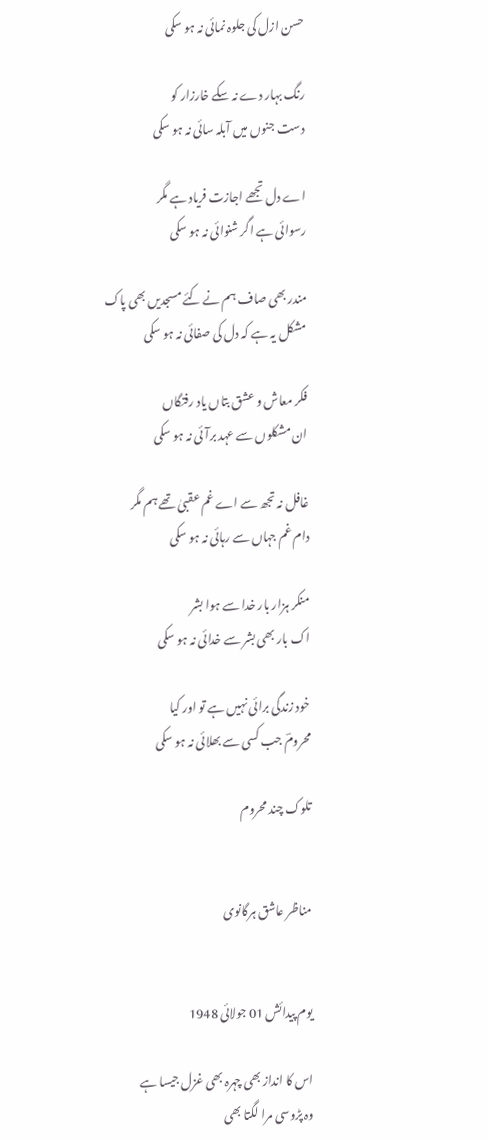حسن ازل کی جلوہ نمائی نہ ہو سکی

رنگ بہار دے نہ سکے خارزار کو
دست جنوں میں آبلہ سائی نہ ہو سکی

اے دل تجھے اجازت فریاد ہے مگر
رسوائی ہے اگر شنوائی نہ ہو سکی

مندر بھی صاف ہم نے کئے مسجدیں بھی پاک
مشکل یہ ہے کہ دل کی صفائی نہ ہو سکی

فکر معاش و عشق بتاں یاد رفتگاں
ان مشکلوں سے عہد برآئی نہ ہو سکی

غافل نہ تجھ سے اے غم عقبیٰ تھے ہم مگر
دام غم جہاں سے رہائی نہ ہو سکی

منکر ہزار بار خدا سے ہوا بشر
اک بار بھی بشر سے خدائی نہ ہو سکی

خود زندگی برائی نہیں ہے تو اور کیا
محرومؔ جب کسی سے بھلائی نہ ہو سکی

تلوک چند محروم


مناظر عاشق ہرگانوی


یوم پیدائش 01 جولائی 1948

اس کا انداز بھی چہرہ بھی غزل جیسا ہے
وہ پڑوسی مرا لگتا بھی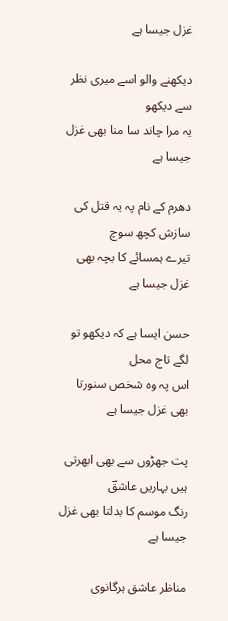غزل جیسا ہے

دیکھنے والو اسے میری نظر سے دیکھو
یہ مرا چاند سا منا بھی غزل جیسا ہے

دھرم کے نام پہ یہ قتل کی سازش کچھ سوچ
تیرے ہمسائے کا بچہ بھی غزل جیسا ہے

حسن ایسا ہے کہ دیکھو تو لگے تاج محل
اس پہ وہ شخص سنورتا بھی غزل جیسا ہے

پت جھڑوں سے بھی ابھرتی ہیں بہاریں عاشقؔ
رنگ موسم کا بدلتا بھی غزل جیسا ہے

مناظر عاشق ہرگانوی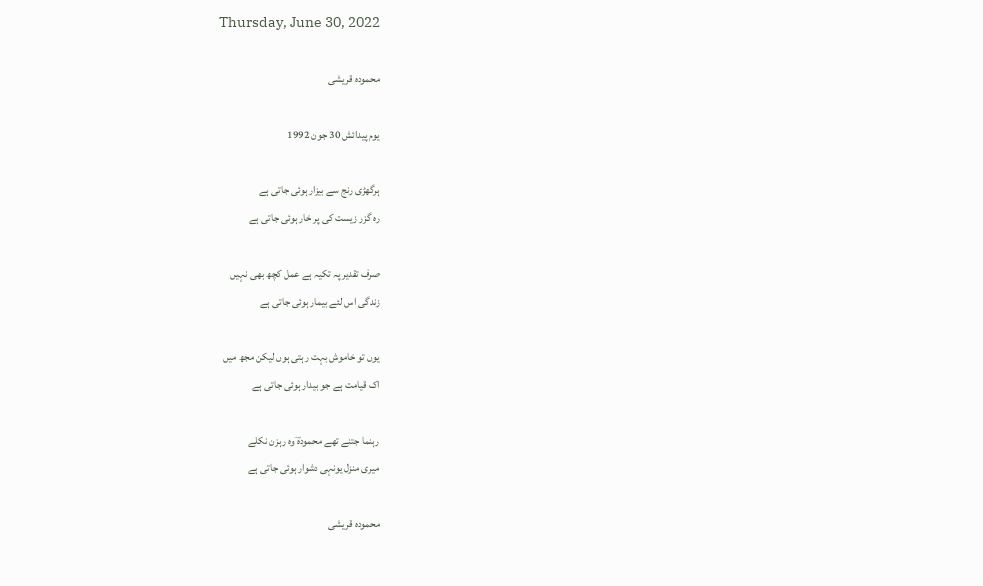Thursday, June 30, 2022

محمودہ قریشی

یوم پیدائش 30 جون 1992

ہرگھڑی رنج سے بیزار ہوئی جاتی ہے
رہ گزر زیست کی پر خار ہوئی جاتی ہے

صرف تقدیر پہ تکیہ ہے عمل کچھ بھی نہیں
زندگی اس لئے بیمار ہوئی جاتی ہے

یوں تو خاموش بہت رہتی ہوں لیکن مجھ میں
اک قیامت ہے جو بیدار ہوئی جاتی ہے

رہنما جتنے تھے محمودہؔ وہ رہزن نکلے
میری منزل یونہی دشوار ہوئی جاتی ہے

محمودہ قریشی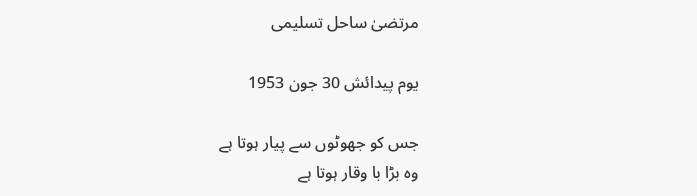مرتضیٰ ساحل تسلیمی

یوم پیدائش 30 جون 1953

جس کو جھوٹوں سے پیار ہوتا ہے
وہ بڑا با وقار ہوتا ہے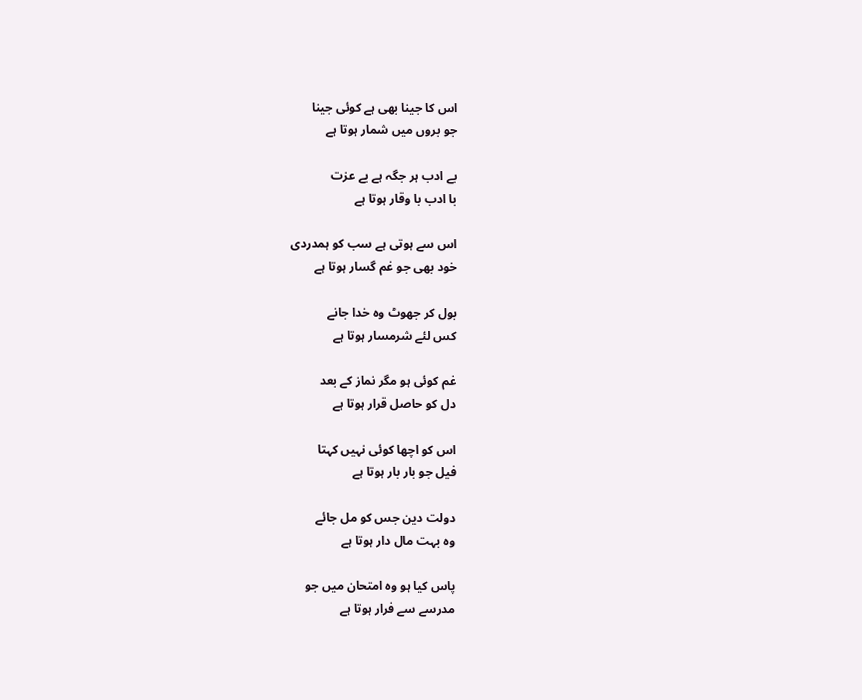اس کا جینا بھی ہے کوئی جینا
جو بروں میں شمار ہوتا ہے

بے ادب ہر جگہ ہے بے عزت
با ادب با وقار ہوتا ہے

اس سے ہوتی ہے سب کو ہمدردی
خود بھی جو غم گسار ہوتا ہے

بول کر جھوٹ وہ خدا جانے
کس لئے شرمسار ہوتا ہے

غم کوئی ہو مگر نماز کے بعد
دل کو حاصل قرار ہوتا ہے

اس کو اچھا کوئی نہیں کہتا
فیل جو بار بار ہوتا ہے

دولت دین جس کو مل جائے
وہ بہت مال دار ہوتا ہے

پاس کیا ہو وہ امتحان میں جو
مدرسے سے فرار ہوتا ہے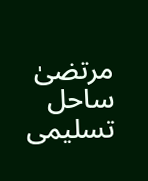مرتضیٰ ساحل تسلیمی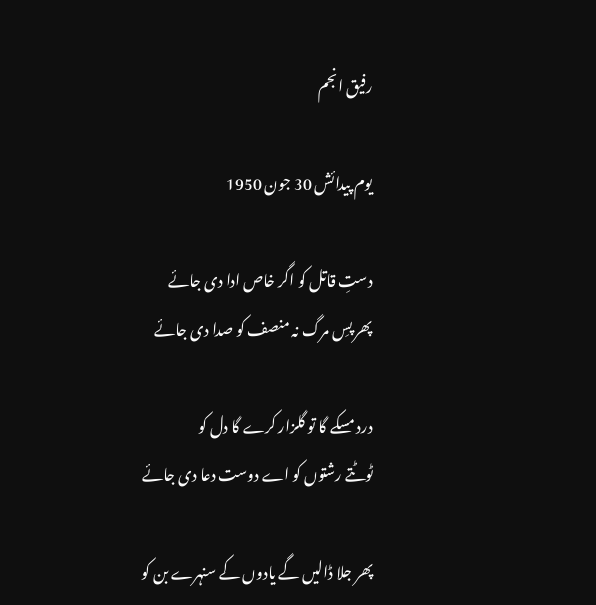رفیق انجم

یوم پیدائش 30 جون 1950

دستِ قاتل کو اگر خاص ادا دی جائے
پھر پسِ مرگ نہ منصف کو صدا دی جائے

درد مسکے گا تو گلزار کرے گا دل کو
ٹوٹتے رشتوں کو اے دوست دعا دی جائے

پھر جلا ڈالیں گے یادوں کے سنہرے بن کو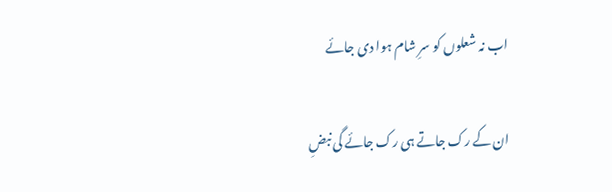اب نہ شعلوں کو سرِ شام ہوا دی جائے

ان کے رک جاتے ہی رک جائے گی نبضِ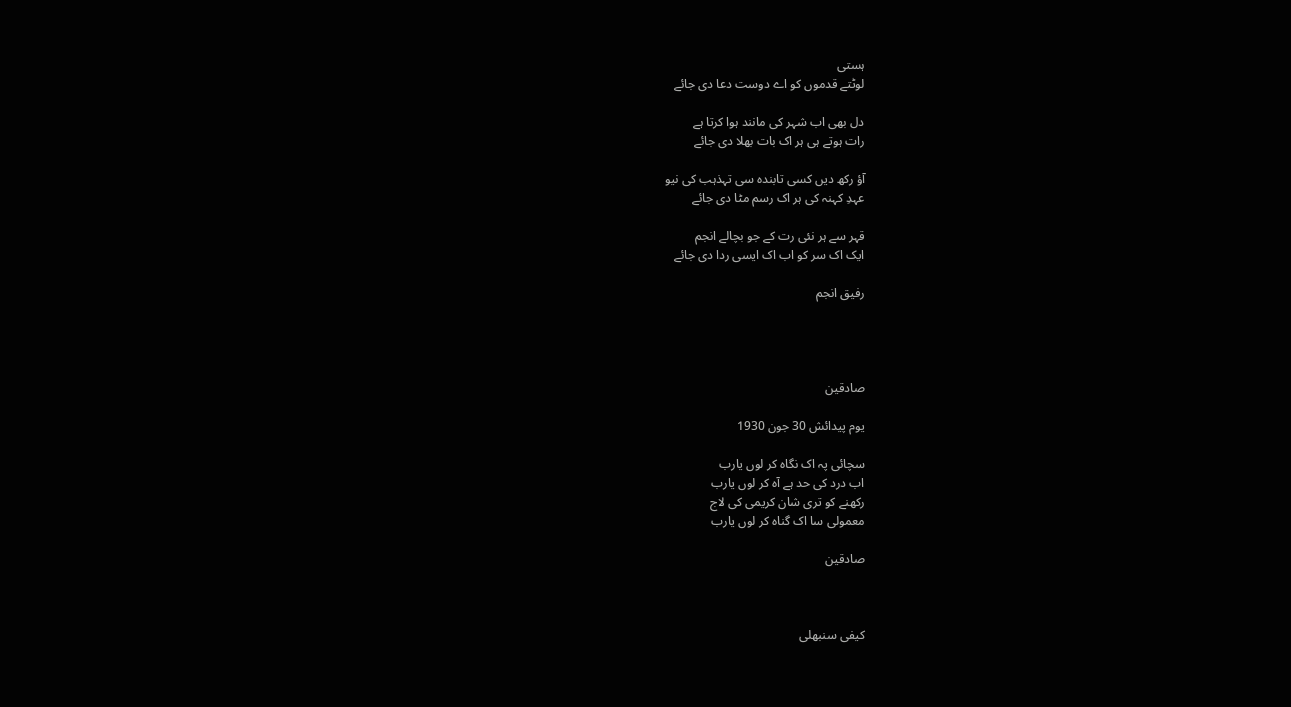ہستی
لوٹتے قدموں کو اے دوست دعا دی جائے

دل بھی اب شہر کی مانند ہوا کرتا ہے
رات ہوتے ہی ہر اک بات بھلا دی جائے

آؤ رکھ دیں کسی تابندہ سی تہذہب کی نیو
عہدِ کہنہ کی ہر اک رسم مٹا دی جائے

قہر سے ہر نئی رت کے جو بچالے انجم
ایک اک سر کو اب اک ایسی ردا دی جائے

رفیق انجم




صادقین

یوم پیدائش 30 جون 1930

سچائی پہ اک نگاہ کر لوں یارب
اب درد کی حد ہے آہ کر لوں یارب
رکھنے کو تری شان کریمی کی لاج
معمولی سا اک گناہ کر لوں یارب

صادقین



کیفی سنبھلی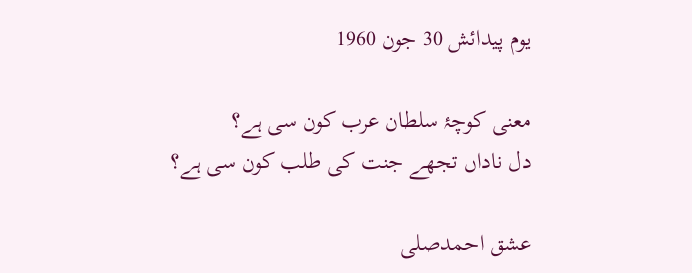یوم پیدائش 30 جون 1960

معنی کوچۂ سلطان عرب کون سی ہے؟
دل ناداں تجھے جنت کی طلب کون سی ہے؟

عشق احمدصلى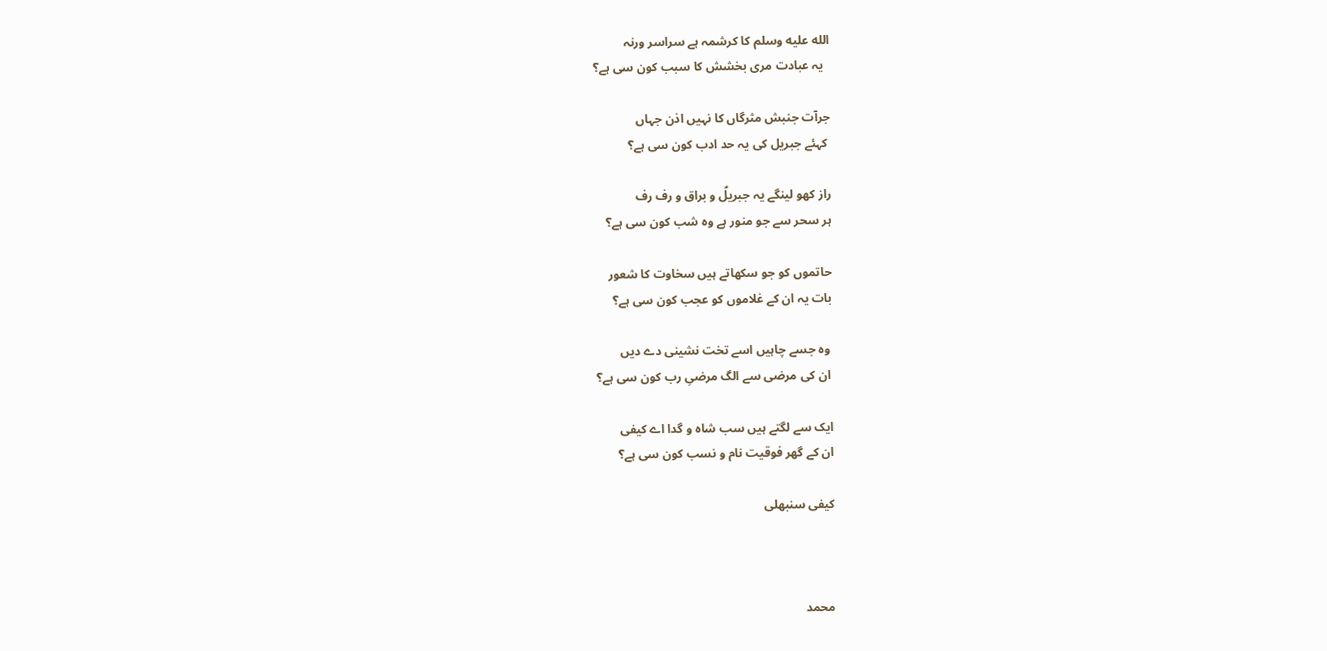الله عليه وسلم کا کرشمہ ہے سراسر ورنہ
  یہ عبادت مری بخشش کا سبب کون سی ہے؟

جرآت جنبش مثرگاں کا نہیں اذن جہاں
 کہئے جبریل کی یہ حد ادب کون سی ہے؟

راز کھو لینگے یہ جبریلؑ و براق و رف رف
ہر سحر سے جو منور ہے وہ شب کون سی ہے؟

حاتموں کو جو سکھاتے ہیں سخاوت کا شعور
بات یہ ان کے غلاموں کو عجب کون سی ہے؟

 وہ جسے چاہیں اسے تخت نشینی دے دیں
 ان کی مرضی سے الگ مرضیِ رب کون سی ہے؟

ایک سے لگتے ہیں سب شاہ و گدا اے کیفی
ان کے گھر فوقیت نام و نسب کون سی ہے؟

کیفی سنبھلی



محمد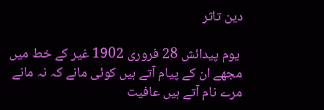دین تاثر

 یوم پیدائش 28 فروری 1902 غیر کے خط میں مجھے ان کے پیام آتے ہیں کوئی مانے کہ نہ مانے مرے نام آتے ہیں عافیت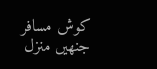کوش مسافر جنھیں منزل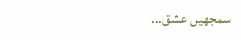سمجھیں عشق...